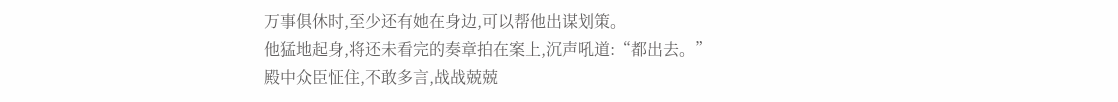万事俱休时,至少还有她在身边,可以帮他出谋划策。
他猛地起身,将还未看完的奏章拍在案上,沉声吼道:“都出去。”
殿中众臣怔住,不敢多言,战战兢兢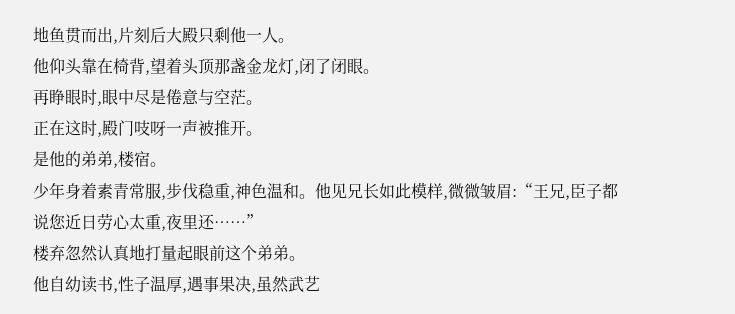地鱼贯而出,片刻后大殿只剩他一人。
他仰头靠在椅背,望着头顶那盏金龙灯,闭了闭眼。
再睁眼时,眼中尽是倦意与空茫。
正在这时,殿门吱呀一声被推开。
是他的弟弟,楼宿。
少年身着素青常服,步伐稳重,神色温和。他见兄长如此模样,微微皱眉:“王兄,臣子都说您近日劳心太重,夜里还……”
楼弃忽然认真地打量起眼前这个弟弟。
他自幼读书,性子温厚,遇事果决,虽然武艺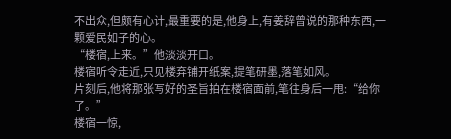不出众,但颇有心计,最重要的是,他身上,有姜辞曾说的那种东西,一颗爱民如子的心。
“楼宿,上来。”他淡淡开口。
楼宿听令走近,只见楼弃铺开纸案,提笔研墨,落笔如风。
片刻后,他将那张写好的圣旨拍在楼宿面前,笔往身后一甩:“给你了。”
楼宿一惊,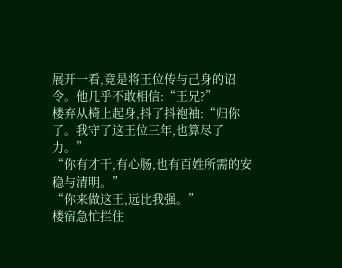展开一看,竟是将王位传与己身的诏令。他几乎不敢相信:“王兄?”
楼弃从椅上起身,抖了抖袍袖:“归你了。我守了这王位三年,也算尽了力。”
“你有才干,有心肠,也有百姓所需的安稳与清明。”
“你来做这王,远比我强。”
楼宿急忙拦住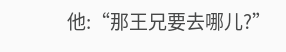他:“那王兄要去哪儿?”